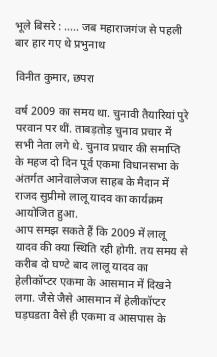भूले बिसरे : ….. जब महाराजगंज से पहली बार हार गए थे प्रभुनाथ

विनीत कुमार, छपरा

वर्ष 2009 का समय था. चुनावी तैयारियां पुरे परवान पर थीं. ताबड़तोड़ चुनाव प्रचार में सभी नेता लगे थे. चुनाव प्रचार की समाप्ति के महज दो दिन पूर्व एकमा विधानसभा के अंतर्गत आनेवालेजज साहब के मैदान में राजद सुप्रीमो लालू यादव का कार्यक्रम आयोजित हुआ.
आप समझ सकते हैं कि 2009 में लालू यादव की क्या स्थिति रही होगी. तय समय से करीब दो घण्टे बाद लालू यादव का हेलीकॉप्टर एकमा के आसमान में दिखने लगा. जैसे जैसे आसमान में हेलीकॉप्टर घड़घडता वैसे ही एकमा व आसपास के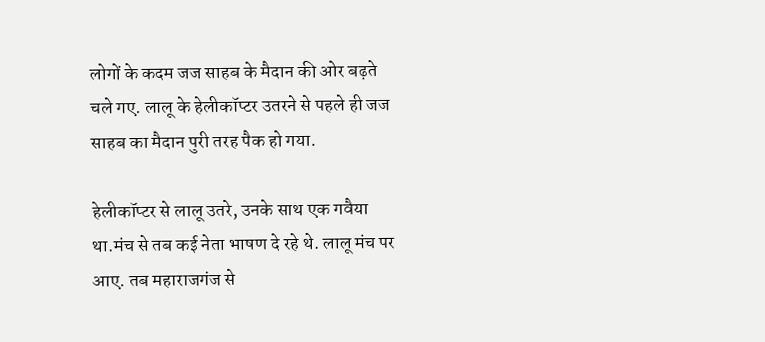लोगों के कदम जज साहब के मैदान की ओर बढ़ते चले गए. लालू के हेलीकॉप्टर उतरने से पहले ही जज साहब का मैदान पुरी तरह पैक हो गया.

हेलीकॉप्टर से लालू उतरे, उनके साथ एक गवैया था.मंच से तब कई नेता भाषण दे रहे थे. लालू मंच पर आए. तब महाराजगंज से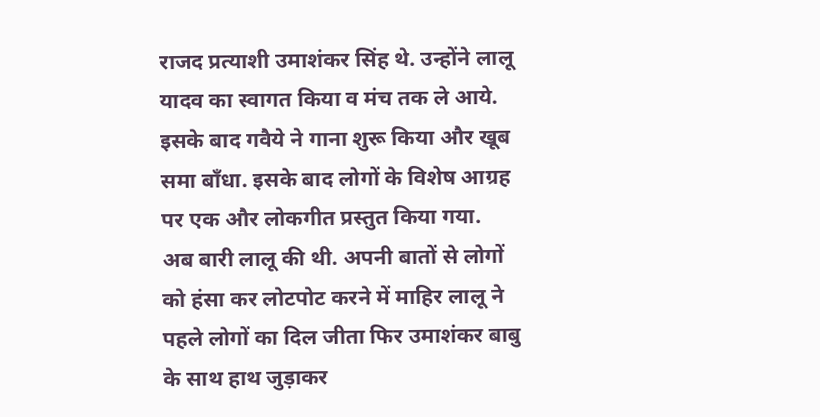राजद प्रत्याशी उमाशंकर सिंह थे. उन्होंने लालू यादव का स्वागत किया व मंच तक ले आये. इसके बाद गवैये ने गाना शुरू किया और खूब समा बाँधा. इसके बाद लोगों के विशेष आग्रह पर एक और लोकगीत प्रस्तुत किया गया.
अब बारी लालू की थी. अपनी बातों से लोगों को हंसा कर लोटपोट करने में माहिर लालू ने पहले लोगों का दिल जीता फिर उमाशंकर बाबु के साथ हाथ जुड़ाकर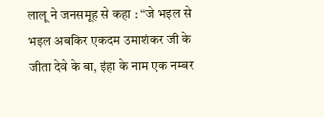लालू ने जनसमूह से कहा : “जे भइल से भइल अबकिर एकदम उमाशंकर जी के जीता देवे के बा, इंहा के नाम एक नम्बर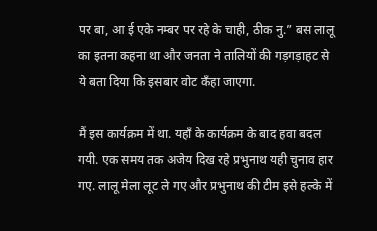पर बा, आ ई एके नम्बर पर रहे के चाही, ठीक नु.” बस लालू का इतना कहना था और जनता ने तालियों की गड़गड़ाहट से ये बता दिया कि इसबार वोट कँहा जाएगा.

मैं इस कार्यक्रम में था. यहाँ के कार्यक्रम के बाद हवा बदल गयी. एक समय तक अजेय दिख रहे प्रभुनाथ यही चुनाव हार गए. लालू मेला लूट ले गए और प्रभुनाथ की टीम इसे हल्के में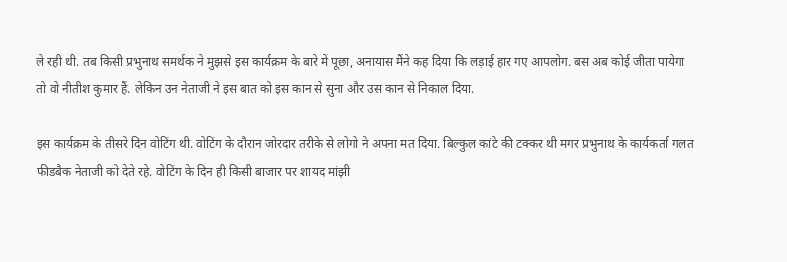ले रही थी. तब किसी प्रभुनाथ समर्थक ने मुझसे इस कार्यक्रम के बारे में पूछा, अनायास मैंने कह दिया कि लड़ाई हार गए आपलोग. बस अब कोई जीता पायेगा तो वो नीतीश कुमार हैं. लेकिन उन नेताजी ने इस बात को इस कान से सुना और उस कान से निकाल दिया.

इस कार्यक्रम के तीसरे दिन वोटिंग थी. वोटिंग के दौरान जोरदार तरीके से लोगो ने अपना मत दिया. बिल्कुल कांटे की टक्कर थी मगर प्रभुनाथ के कार्यकर्ता गलत फीडबैक नेताजी को देते रहे. वोटिंग के दिन ही किसी बाजार पर शायद मांझी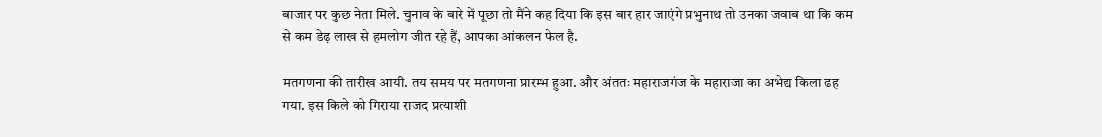बाजार पर कुछ नेता मिले. चुनाव के बारे में पूछा तो मैंने कह दिया कि इस बार हार जाएंगे प्रभुनाथ तो उनका जवाब था कि कम से कम डेढ़ लाख से हमलोग जीत रहे हैं, आपका आंकलन फेल है.

मतगणना की तारीख आयी. तय समय पर मतगणना प्रारम्भ हुआ. और अंततः महाराजगंज के महाराजा का अभेद्य किला ढह गया. इस किले को गिराया राजद प्रत्याशी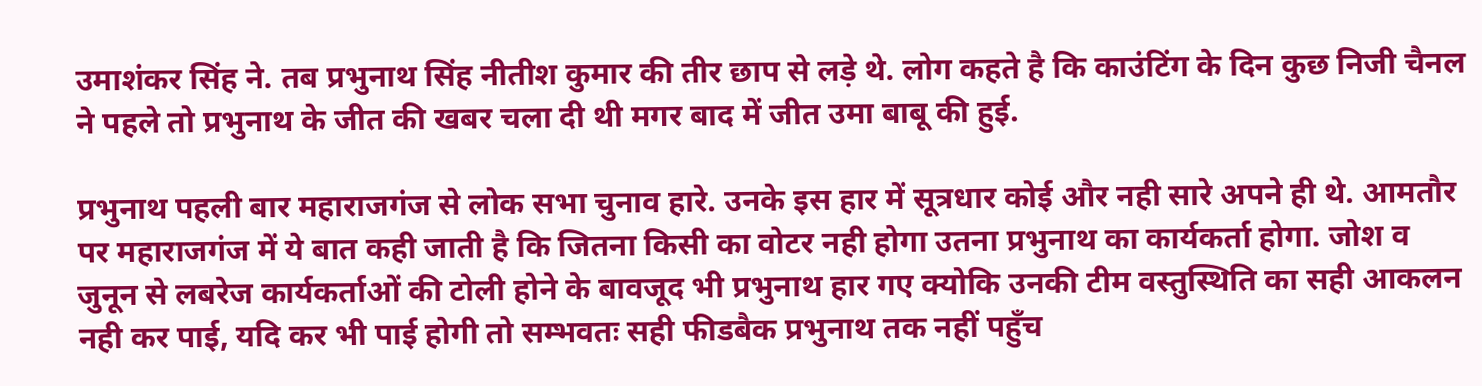उमाशंकर सिंह ने. तब प्रभुनाथ सिंह नीतीश कुमार की तीर छाप से लड़े थे. लोग कहते है कि काउंटिंग के दिन कुछ निजी चैनल ने पहले तो प्रभुनाथ के जीत की खबर चला दी थी मगर बाद में जीत उमा बाबू की हुई.

प्रभुनाथ पहली बार महाराजगंज से लोक सभा चुनाव हारे. उनके इस हार में सूत्रधार कोई और नही सारे अपने ही थे. आमतौर पर महाराजगंज में ये बात कही जाती है कि जितना किसी का वोटर नही होगा उतना प्रभुनाथ का कार्यकर्ता होगा. जोश व जुनून से लबरेज कार्यकर्ताओं की टोली होने के बावजूद भी प्रभुनाथ हार गए क्योकि उनकी टीम वस्तुस्थिति का सही आकलन नही कर पाई, यदि कर भी पाई होगी तो सम्भवतः सही फीडबैक प्रभुनाथ तक नहीं पहुँच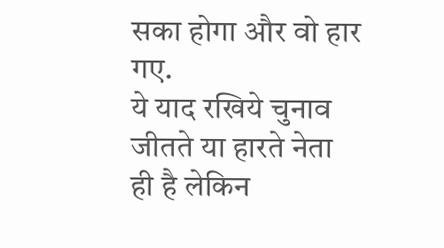सका होगा और वो हार गए.
ये याद रखिये चुनाव जीतते या हारते नेता ही है लेकिन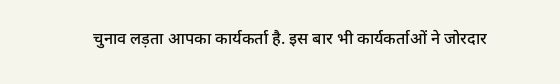चुनाव लड़ता आपका कार्यकर्ता है. इस बार भी कार्यकर्ताओं ने जोरदार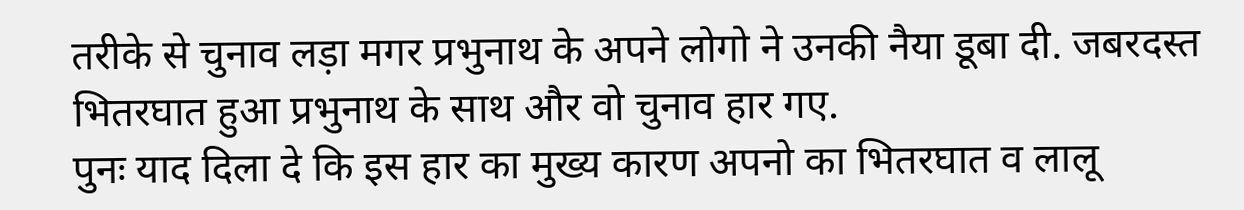तरीके से चुनाव लड़ा मगर प्रभुनाथ के अपने लोगो ने उनकी नैया डूबा दी. जबरदस्त भितरघात हुआ प्रभुनाथ के साथ और वो चुनाव हार गए.
पुनः याद दिला दे कि इस हार का मुख्य कारण अपनो का भितरघात व लालू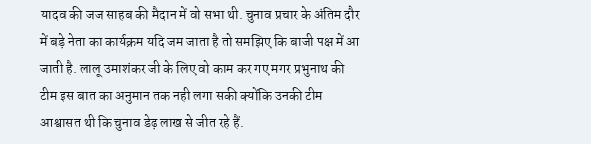यादव की जज साहब की मैदान में वो सभा थी. चुनाव प्रचार के अंतिम दौर में बड़े नेता का कार्यक्रम यदि जम जाता है तो समझिए कि बाजी पक्ष में आ जाती है. लालू उमाशंकर जी के लिए वो काम कर गए मगर प्रभुनाथ की टीम इस बात का अनुमान तक नही लगा सकी क्योंकि उनकी टीम आश्वासत थी कि चुनाव डेढ़ लाख से जीत रहे हैं.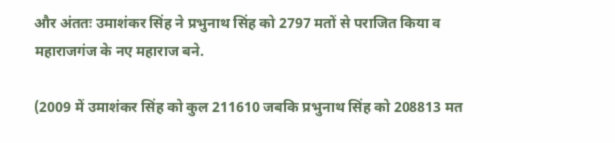और अंततः उमाशंकर सिंह ने प्रभुनाथ सिंह को 2797 मतों से पराजित किया व महाराजगंज के नए महाराज बने.

(2009 में उमाशंकर सिंह को कुल 211610 जबकि प्रभुनाथ सिंह को 208813 मत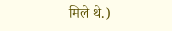मिले थे.)